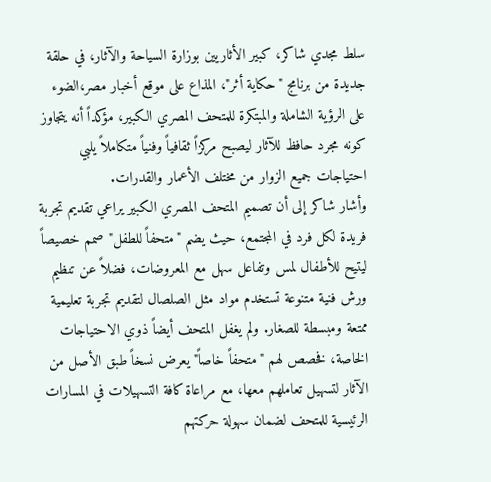سلط مجدي شاكر، كبير الأثاريين بوزارة السياحة والآثار، في حلقة جديدة من برنامج "حكاية أثر"، المذاع على موقع أخبار مصر،الضوء على الرؤية الشاملة والمبتكرة للمتحف المصري الكبير، مؤكداً أنه يتجاوز كونه مجرد حافظ للآثار ليصبح مركزاً ثقافياً وفنياً متكاملاً يلبي احتياجات جميع الزوار من مختلف الأعمار والقدرات.
وأشار شاكر إلى أن تصميم المتحف المصري الكبير يراعي تقديم تجربة فريدة لكل فرد في المجتمع، حيث يضم "متحفاً للطفل" صمم خصيصاً ليتيح للأطفال لمس وتفاعل سهل مع المعروضات، فضلاً عن تنظيم ورش فنية متنوعة تستخدم مواد مثل الصلصال لتقديم تجربة تعليمية ممتعة ومبسطة للصغار. ولم يغفل المتحف أيضاً ذوي الاحتياجات الخاصة، فخصص لهم "متحفاً خاصاً" يعرض نسخاً طبق الأصل من الآثار لتسهيل تعاملهم معها، مع مراعاة كافة التسهيلات في المسارات الرئيسية للمتحف لضمان سهولة حركتهم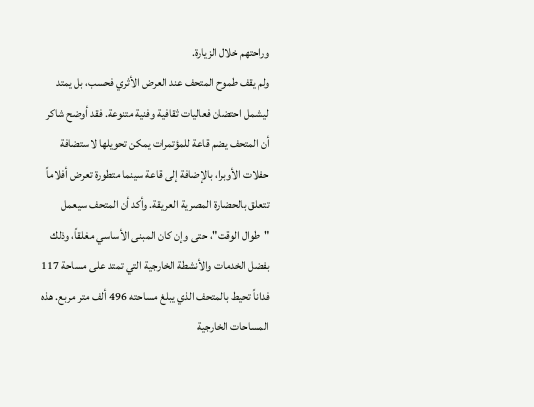وراحتهم خلال الزيارة.
ولم يقف طموح المتحف عند العرض الأثري فحسب، بل يمتد ليشمل احتضان فعاليات ثقافية وفنية متنوعة. فقد أوضح شاكر أن المتحف يضم قاعة للمؤتمرات يمكن تحويلها لاستضافة حفلات الأوبرا، بالإضافة إلى قاعة سينما متطورة تعرض أفلاماً تتعلق بالحضارة المصرية العريقة. وأكد أن المتحف سيعمل "طوال الوقت"، حتى وإن كان المبنى الأساسي مغلقاً، وذلك بفضل الخدمات والأنشطة الخارجية التي تمتد على مساحة 117 فداناً تحيط بالمتحف الذي يبلغ مساحته 496 ألف متر مربع. هذه المساحات الخارجية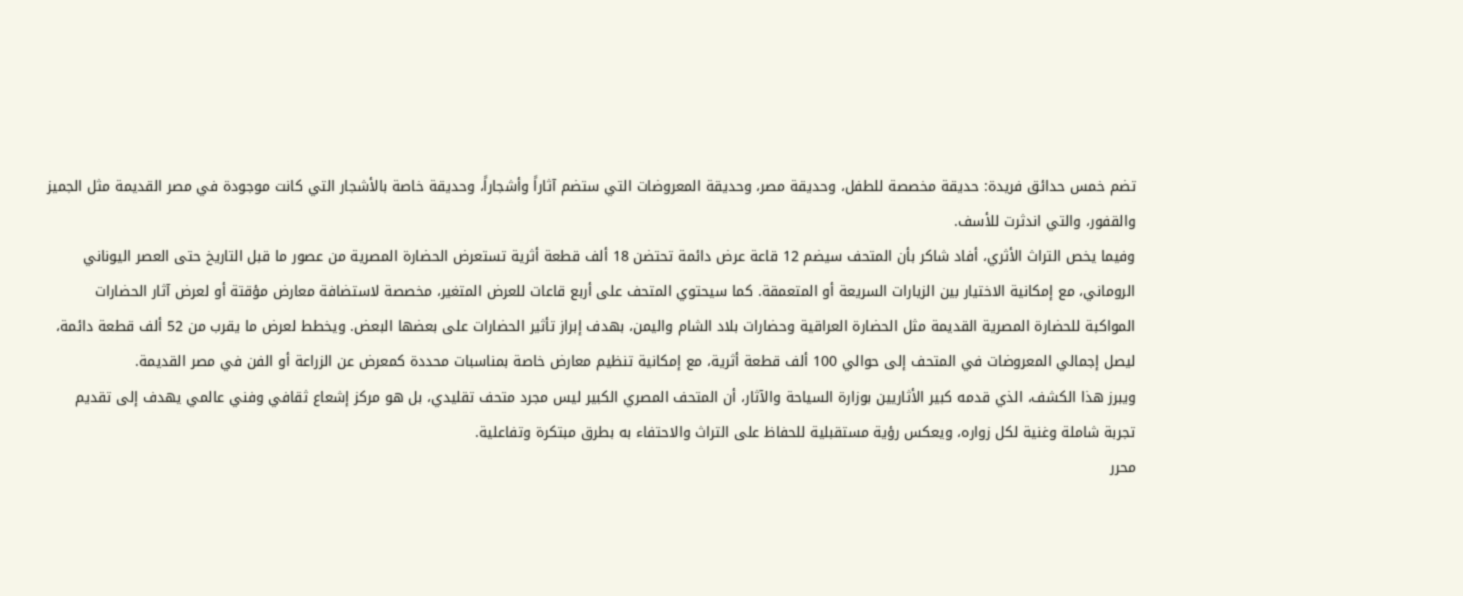تضم خمس حدائق فريدة: حديقة مخصصة للطفل، وحديقة مصر، وحديقة المعروضات التي ستضم آثاراً وأشجاراً، وحديقة خاصة بالأشجار التي كانت موجودة في مصر القديمة مثل الجميز والقفور، والتي اندثرت للأسف.
وفيما يخص التراث الأثري، أفاد شاكر بأن المتحف سيضم 12 قاعة عرض دائمة تحتضن 18 ألف قطعة أثرية تستعرض الحضارة المصرية من عصور ما قبل التاريخ حتى العصر اليوناني الروماني، مع إمكانية الاختيار بين الزيارات السريعة أو المتعمقة. كما سيحتوي المتحف على أربع قاعات للعرض المتغير، مخصصة لاستضافة معارض مؤقتة أو لعرض آثار الحضارات المواكبة للحضارة المصرية القديمة مثل الحضارة العراقية وحضارات بلاد الشام واليمن، بهدف إبراز تأثير الحضارات على بعضها البعض. ويخطط لعرض ما يقرب من 52 ألف قطعة دائمة، ليصل إجمالي المعروضات في المتحف إلى حوالي 100 ألف قطعة أثرية، مع إمكانية تنظيم معارض خاصة بمناسبات محددة كمعرض عن الزراعة أو الفن في مصر القديمة.
ويبرز هذا الكشف، الذي قدمه كبير الأثاريين بوزارة السياحة والآثار، أن المتحف المصري الكبير ليس مجرد متحف تقليدي، بل هو مركز إشعاع ثقافي وفني عالمي يهدف إلى تقديم تجربة شاملة وغنية لكل زواره، ويعكس رؤية مستقبلية للحفاظ على التراث والاحتفاء به بطرق مبتكرة وتفاعلية.
محرر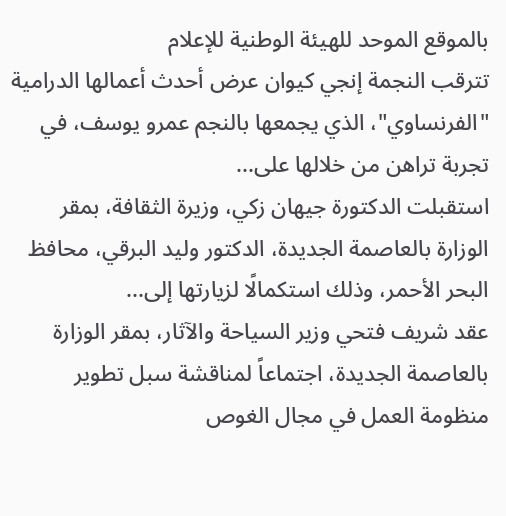بالموقع الموحد للهيئة الوطنية للإعلام
تترقب النجمة إنجي كيوان عرض أحدث أعمالها الدرامية "الفرنساوي"، الذي يجمعها بالنجم عمرو يوسف، في تجربة تراهن من خلالها على...
استقبلت الدكتورة جيهان زكي، وزيرة الثقافة، بمقر الوزارة بالعاصمة الجديدة، الدكتور وليد البرقي، محافظ البحر الأحمر، وذلك استكمالًا لزيارتها إلى...
عقد شريف فتحي وزير السياحة والآثار، بمقر الوزارة بالعاصمة الجديدة، اجتماعاً لمناقشة سبل تطوير منظومة العمل في مجال الغوص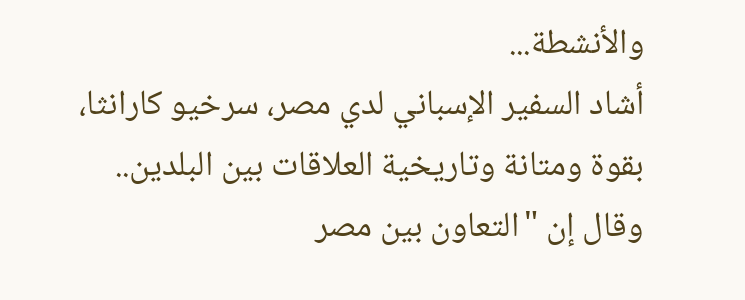والأنشطة...
أشاد السفير الإسباني لدي مصر، سرخيو كارانثا، بقوة ومتانة وتاريخية العلاقات بين البلدين.. وقال إن "التعاون بين مصر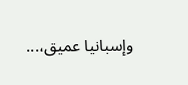وإسبانيا عميق،...